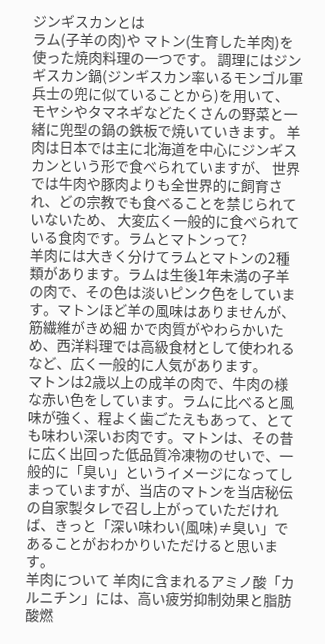ジンギスカンとは
ラム(子羊の肉)や マトン(生育した羊肉)を使った焼肉料理の一つです。 調理にはジンギスカン鍋(ジンギスカン率いるモンゴル軍兵士の兜に似ていることから)を用いて、 モヤシやタマネギなどたくさんの野菜と一緒に兜型の鍋の鉄板で焼いていきます。 羊肉は日本では主に北海道を中心にジンギスカンという形で食べられていますが、 世界では牛肉や豚肉よりも全世界的に飼育され、どの宗教でも食べることを禁じられていないため、 大変広く一般的に食べられている食肉です。ラムとマトンって?
羊肉には大きく分けてラムとマトンの2種類があります。ラムは生後1年未満の子羊の肉で、その色は淡いピンク色をしています。マトンほど羊の風味はありませんが、筋繊維がきめ細 かで肉質がやわらかいため、西洋料理では高級食材として使われるなど、広く一般的に人気があります。
マトンは2歳以上の成羊の肉で、牛肉の様な赤い色をしています。ラムに比べると風味が強く、程よく歯ごたえもあって、とて も味わい深いお肉です。マトンは、その昔に広く出回った低品質冷凍物のせいで、一般的に「臭い」というイメージになってし まっていますが、当店のマトンを当店秘伝の自家製タレで召し上がっていただければ、きっと「深い味わい(風味)≠臭い」で あることがおわかりいただけると思います。
羊肉について 羊肉に含まれるアミノ酸「カルニチン」には、高い疲労抑制効果と脂肪酸燃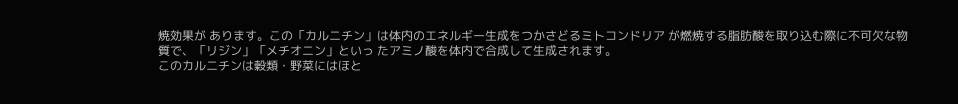焼効果が あります。この「カルニチン」は体内のエネルギー生成をつかさどるミトコンドリア が燃焼する脂肪酸を取り込む際に不可欠な物質で、「リジン」「メチオニン」といっ たアミノ酸を体内で合成して生成されます。
このカルニチンは穀類・野菜にはほと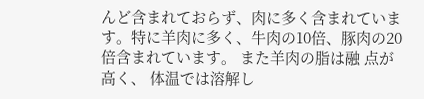んど含まれておらず、肉に多く含まれていま す。特に羊肉に多く、牛肉の10倍、豚肉の20倍含まれています。 また羊肉の脂は融 点が高く、 体温では溶解し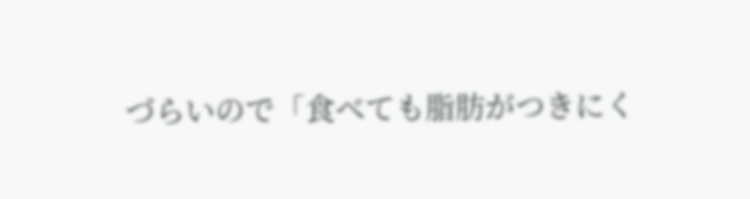づらいので「食べても脂肪がつきにく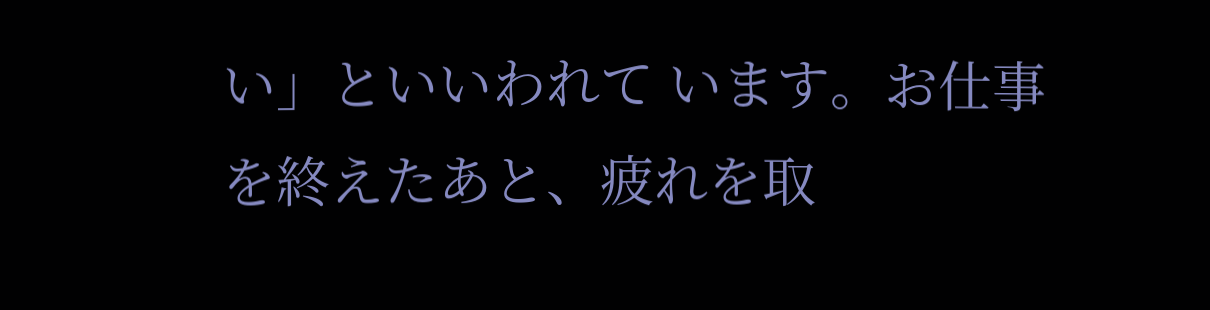い」といいわれて います。お仕事を終えたあと、疲れを取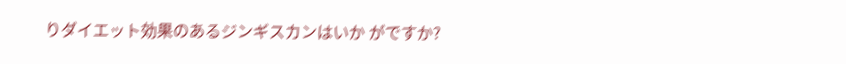りダイエット効果のあるジンギスカンはいか がですか?